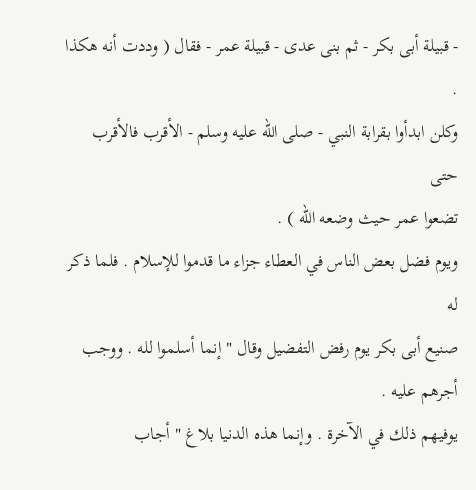- قبيلة أبى بكر - ثم بنى عدى - قبيلة عمر - فقال ( وددت أنه هكذا .
وكلن ابدأوا بقرابة النبي - صلى الله عليه وسلم - الأقرب فالأقرب حتى
تضعوا عمر حيث وضعه الله ) .
ويوم فضل بعض الناس في العطاء جزاء ما قدموا للإسلام . فلما ذكر له
صنيع أبى بكر يوم رفض التفضيل وقال " إنما أسلموا لله . ووجب أجرهم عليه .
يوفيهم ذلك في الآخرة . وإنما هذه الدنيا بلاغ " أجاب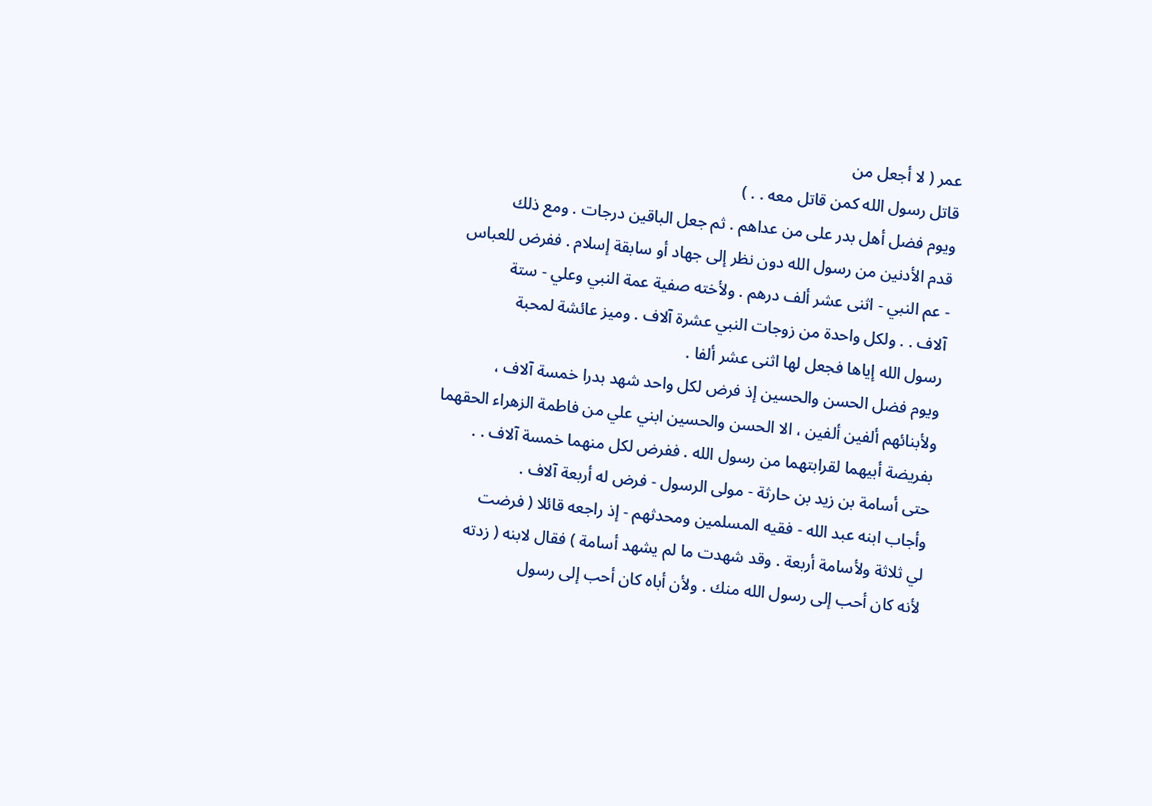عمر ( لا أجعل من
قاتل رسول الله كمن قاتل معه . . )
ويوم فضل أهل بدر على من عداهم . ثم جعل الباقين درجات . ومع ذلك
قدم الأدنين من رسول الله دون نظر إلى جهاد أو سابقة إسلام . ففرض للعباس
- عم النبي - اثنى عشر ألف درهم . ولأخته صفية عمة النبي وعلي - ستة
آلاف . . ولكل واحدة من زوجات النبي عشرة آلاف . وميز عائشة لمحبة
رسول الله إياها فجعل لها اثنى عشر ألفا .
ويوم فضل الحسن والحسين إذ فرض لكل واحد شهد بدرا خمسة آلاف ،
ولأبنائهم ألفين ألفين ، الا الحسن والحسين ابني علي من فاطمة الزهراء الحقهما
بفريضة أبيهما لقرابتهما من رسول الله . ففرض لكل منهما خمسة آلاف . .
حتى أسامة بن زيد بن حارثة - مولى الرسول - فرض له أربعة آلاف .
وأجاب ابنه عبد الله - فقيه المسلمين ومحدثهم - إذ راجعه قائلا ( فرضت
لي ثلاثة ولأسامة أربعة . وقد شهدت ما لم يشهد أسامة ) فقال لابنه ( زدته
لأنه كان أحب إلى رسول الله منك . ولأن أباه كان أحب إلى رسول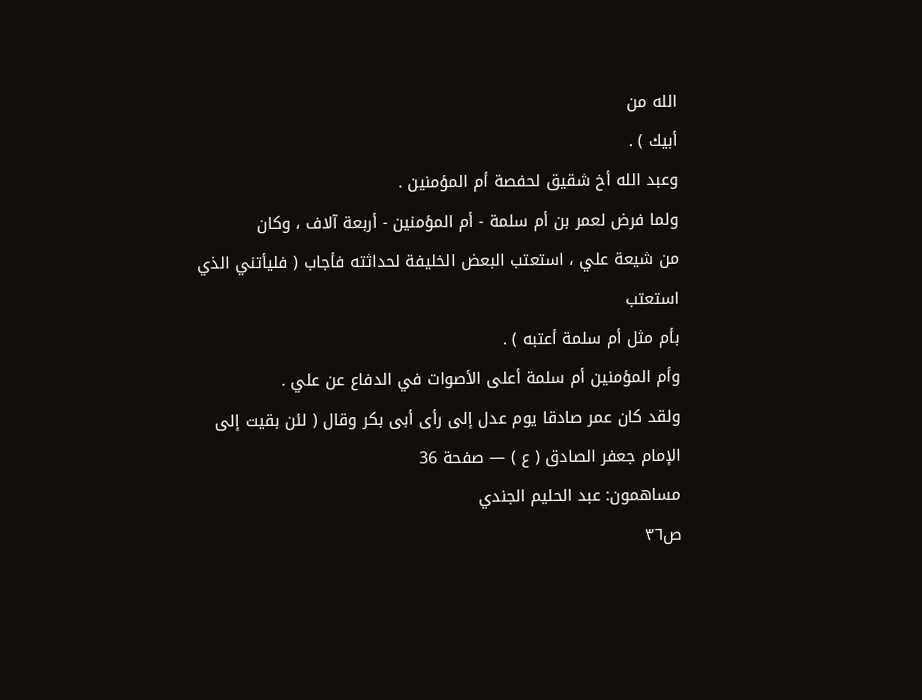الله من
أبيك ) .
وعبد الله أخ شقيق لحفصة أم المؤمنين .
ولما فرض لعمر بن أم سلمة - أم المؤمنين - أربعة آلاف ، وكان
من شيعة علي ، استعتب البعض الخليفة لحداثته فأجاب ( فليأتني الذي استعتب
بأم مثل أم سلمة أعتبه ) .
وأم المؤمنين أم سلمة أعلى الأصوات في الدفاع عن علي .
ولقد كان عمر صادقا يوم عدل إلى رأى أبى بكر وقال ( لئن بقيت إلى
الإمام جعفر الصادق ( ع ) — صفحة 36
مساهمون: عبد الحليم الجندي
ص٣٦